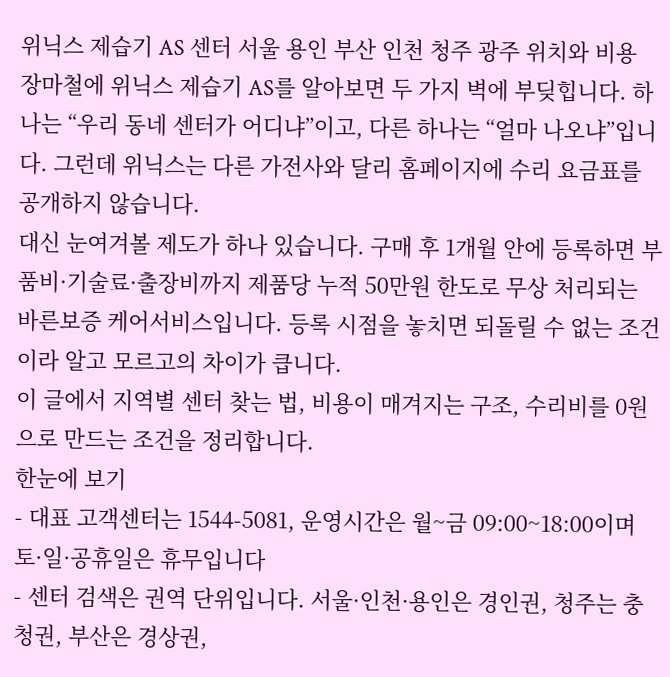위닉스 제습기 AS 센터 서울 용인 부산 인천 청주 광주 위치와 비용
장마철에 위닉스 제습기 AS를 알아보면 두 가지 벽에 부딪힙니다. 하나는 “우리 동네 센터가 어디냐”이고, 다른 하나는 “얼마 나오냐”입니다. 그런데 위닉스는 다른 가전사와 달리 홈페이지에 수리 요금표를 공개하지 않습니다.
대신 눈여겨볼 제도가 하나 있습니다. 구매 후 1개월 안에 등록하면 부품비·기술료·출장비까지 제품당 누적 50만원 한도로 무상 처리되는 바른보증 케어서비스입니다. 등록 시점을 놓치면 되돌릴 수 없는 조건이라 알고 모르고의 차이가 큽니다.
이 글에서 지역별 센터 찾는 법, 비용이 매겨지는 구조, 수리비를 0원으로 만드는 조건을 정리합니다.
한눈에 보기
- 대표 고객센터는 1544-5081, 운영시간은 월~금 09:00~18:00이며 토·일·공휴일은 휴무입니다
- 센터 검색은 권역 단위입니다. 서울·인천·용인은 경인권, 청주는 충청권, 부산은 경상권,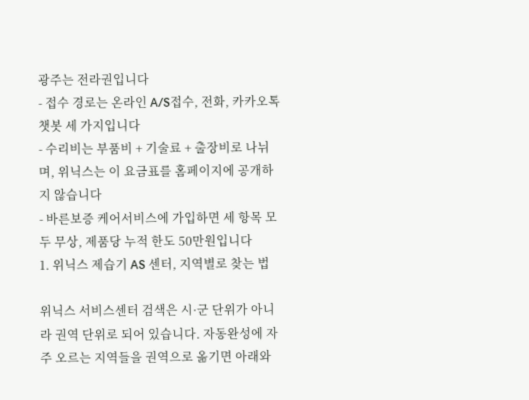광주는 전라권입니다
- 접수 경로는 온라인 A/S접수, 전화, 카카오톡 챗봇 세 가지입니다
- 수리비는 부품비 + 기술료 + 출장비로 나뉘며, 위닉스는 이 요금표를 홈페이지에 공개하지 않습니다
- 바른보증 케어서비스에 가입하면 세 항목 모두 무상, 제품당 누적 한도 50만원입니다
1. 위닉스 제습기 AS 센터, 지역별로 찾는 법

위닉스 서비스센터 검색은 시·군 단위가 아니라 권역 단위로 되어 있습니다. 자동완성에 자주 오르는 지역들을 권역으로 옮기면 아래와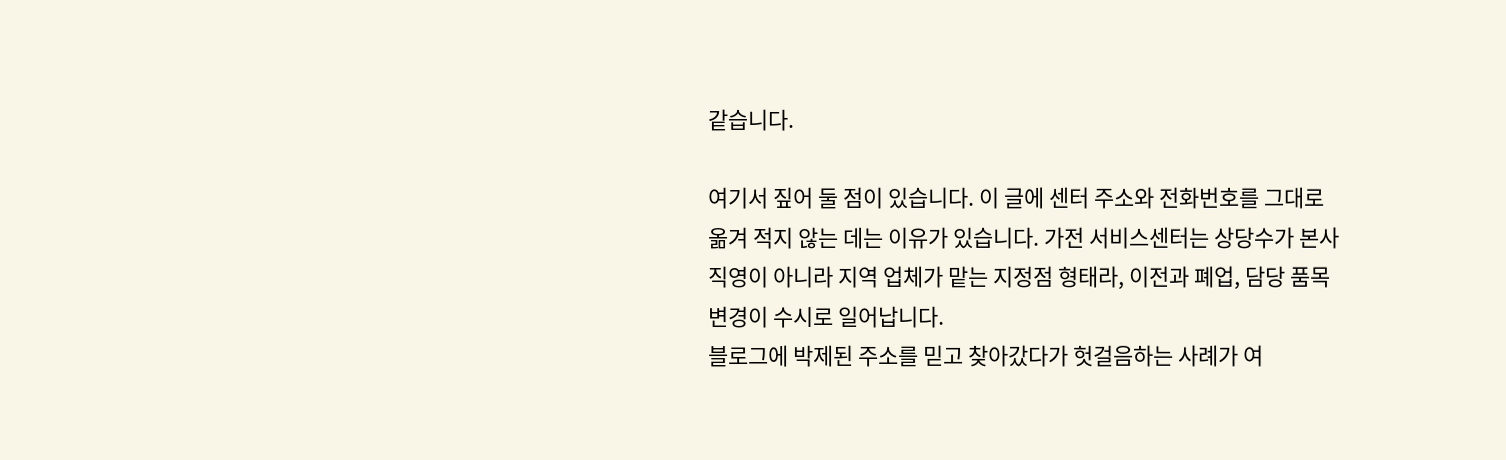같습니다.

여기서 짚어 둘 점이 있습니다. 이 글에 센터 주소와 전화번호를 그대로 옮겨 적지 않는 데는 이유가 있습니다. 가전 서비스센터는 상당수가 본사 직영이 아니라 지역 업체가 맡는 지정점 형태라, 이전과 폐업, 담당 품목 변경이 수시로 일어납니다.
블로그에 박제된 주소를 믿고 찾아갔다가 헛걸음하는 사례가 여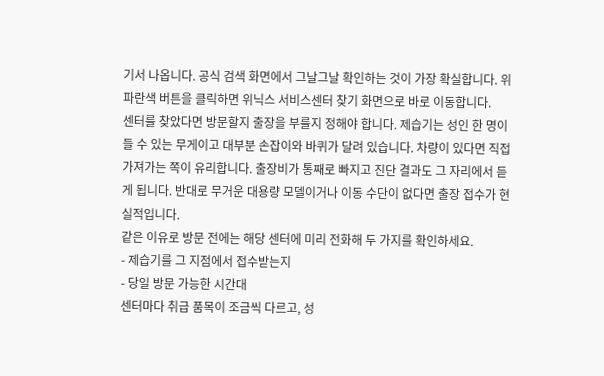기서 나옵니다. 공식 검색 화면에서 그날그날 확인하는 것이 가장 확실합니다. 위 파란색 버튼을 클릭하면 위닉스 서비스센터 찾기 화면으로 바로 이동합니다.
센터를 찾았다면 방문할지 출장을 부를지 정해야 합니다. 제습기는 성인 한 명이 들 수 있는 무게이고 대부분 손잡이와 바퀴가 달려 있습니다. 차량이 있다면 직접 가져가는 쪽이 유리합니다. 출장비가 통째로 빠지고 진단 결과도 그 자리에서 듣게 됩니다. 반대로 무거운 대용량 모델이거나 이동 수단이 없다면 출장 접수가 현실적입니다.
같은 이유로 방문 전에는 해당 센터에 미리 전화해 두 가지를 확인하세요.
- 제습기를 그 지점에서 접수받는지
- 당일 방문 가능한 시간대
센터마다 취급 품목이 조금씩 다르고, 성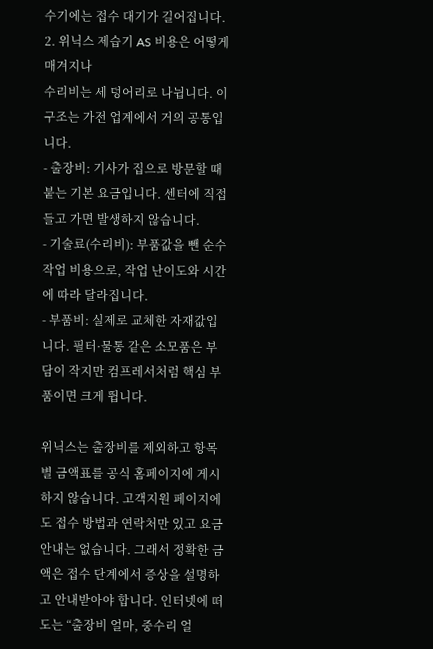수기에는 접수 대기가 길어집니다.
2. 위닉스 제습기 AS 비용은 어떻게 매겨지나
수리비는 세 덩어리로 나뉩니다. 이 구조는 가전 업계에서 거의 공통입니다.
- 출장비: 기사가 집으로 방문할 때 붙는 기본 요금입니다. 센터에 직접 들고 가면 발생하지 않습니다.
- 기술료(수리비): 부품값을 뺀 순수 작업 비용으로, 작업 난이도와 시간에 따라 달라집니다.
- 부품비: 실제로 교체한 자재값입니다. 필터·물통 같은 소모품은 부담이 작지만 컴프레서처럼 핵심 부품이면 크게 뜁니다.

위닉스는 출장비를 제외하고 항목별 금액표를 공식 홈페이지에 게시하지 않습니다. 고객지원 페이지에도 접수 방법과 연락처만 있고 요금 안내는 없습니다. 그래서 정확한 금액은 접수 단계에서 증상을 설명하고 안내받아야 합니다. 인터넷에 떠도는 “출장비 얼마, 중수리 얼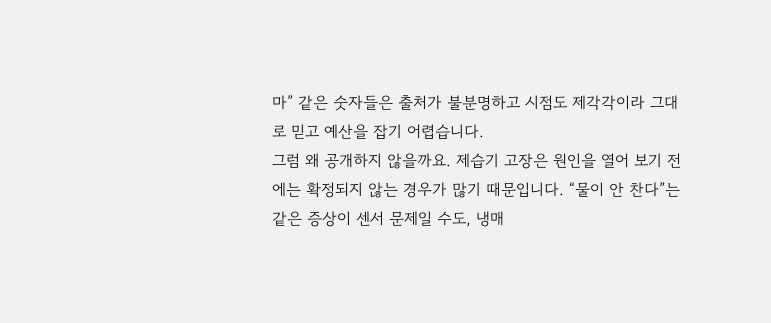마” 같은 숫자들은 출처가 불분명하고 시점도 제각각이라 그대로 믿고 예산을 잡기 어렵습니다.
그럼 왜 공개하지 않을까요. 제습기 고장은 원인을 열어 보기 전에는 확정되지 않는 경우가 많기 때문입니다. “물이 안 찬다”는 같은 증상이 센서 문제일 수도, 냉매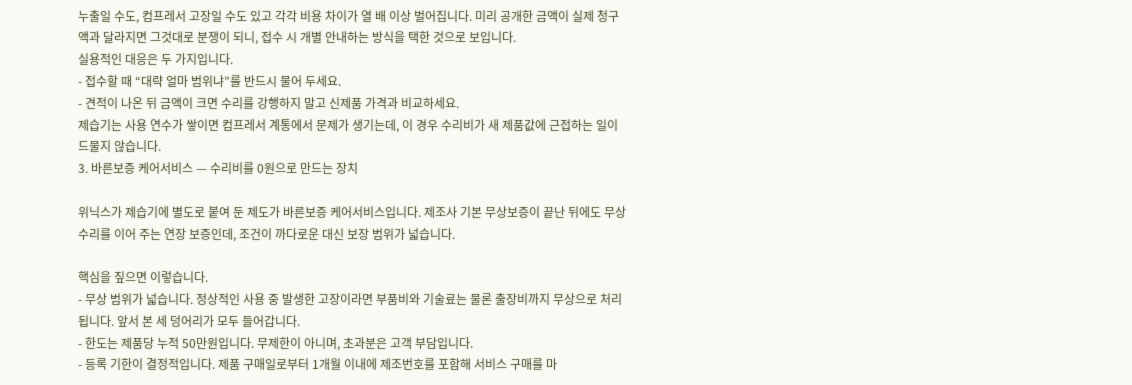누출일 수도, 컴프레서 고장일 수도 있고 각각 비용 차이가 열 배 이상 벌어집니다. 미리 공개한 금액이 실제 청구액과 달라지면 그것대로 분쟁이 되니, 접수 시 개별 안내하는 방식을 택한 것으로 보입니다.
실용적인 대응은 두 가지입니다.
- 접수할 때 “대략 얼마 범위냐”를 반드시 물어 두세요.
- 견적이 나온 뒤 금액이 크면 수리를 강행하지 말고 신제품 가격과 비교하세요.
제습기는 사용 연수가 쌓이면 컴프레서 계통에서 문제가 생기는데, 이 경우 수리비가 새 제품값에 근접하는 일이 드물지 않습니다.
3. 바른보증 케어서비스 — 수리비를 0원으로 만드는 장치

위닉스가 제습기에 별도로 붙여 둔 제도가 바른보증 케어서비스입니다. 제조사 기본 무상보증이 끝난 뒤에도 무상 수리를 이어 주는 연장 보증인데, 조건이 까다로운 대신 보장 범위가 넓습니다.

핵심을 짚으면 이렇습니다.
- 무상 범위가 넓습니다. 정상적인 사용 중 발생한 고장이라면 부품비와 기술료는 물론 출장비까지 무상으로 처리됩니다. 앞서 본 세 덩어리가 모두 들어갑니다.
- 한도는 제품당 누적 50만원입니다. 무제한이 아니며, 초과분은 고객 부담입니다.
- 등록 기한이 결정적입니다. 제품 구매일로부터 1개월 이내에 제조번호를 포함해 서비스 구매를 마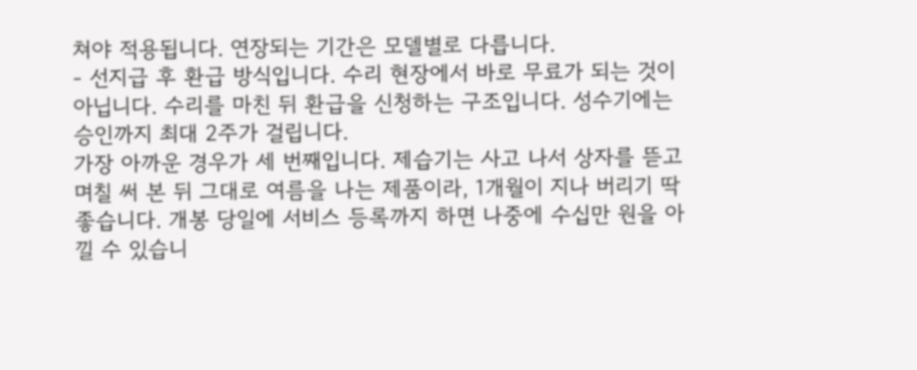쳐야 적용됩니다. 연장되는 기간은 모델별로 다릅니다.
- 선지급 후 환급 방식입니다. 수리 현장에서 바로 무료가 되는 것이 아닙니다. 수리를 마친 뒤 환급을 신청하는 구조입니다. 성수기에는 승인까지 최대 2주가 걸립니다.
가장 아까운 경우가 세 번째입니다. 제습기는 사고 나서 상자를 뜯고 며칠 써 본 뒤 그대로 여름을 나는 제품이라, 1개월이 지나 버리기 딱 좋습니다. 개봉 당일에 서비스 등록까지 하면 나중에 수십만 원을 아낄 수 있습니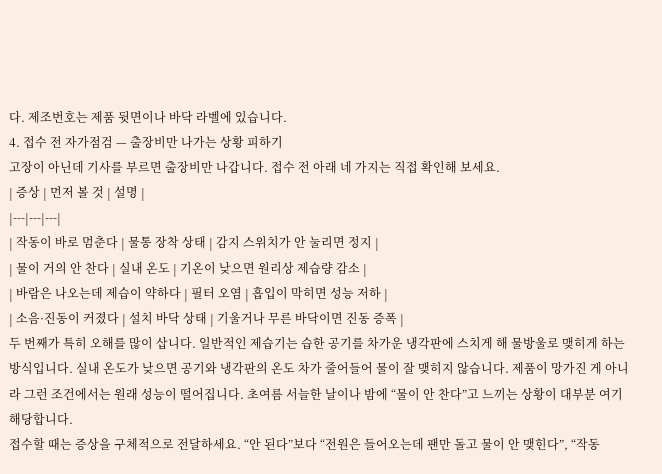다. 제조번호는 제품 뒷면이나 바닥 라벨에 있습니다.
4. 접수 전 자가점검 — 출장비만 나가는 상황 피하기
고장이 아닌데 기사를 부르면 출장비만 나갑니다. 접수 전 아래 네 가지는 직접 확인해 보세요.
| 증상 | 먼저 볼 것 | 설명 |
|---|---|---|
| 작동이 바로 멈춘다 | 물통 장착 상태 | 감지 스위치가 안 눌리면 정지 |
| 물이 거의 안 찬다 | 실내 온도 | 기온이 낮으면 원리상 제습량 감소 |
| 바람은 나오는데 제습이 약하다 | 필터 오염 | 흡입이 막히면 성능 저하 |
| 소음·진동이 커졌다 | 설치 바닥 상태 | 기울거나 무른 바닥이면 진동 증폭 |
두 번째가 특히 오해를 많이 삽니다. 일반적인 제습기는 습한 공기를 차가운 냉각판에 스치게 해 물방울로 맺히게 하는 방식입니다. 실내 온도가 낮으면 공기와 냉각판의 온도 차가 줄어들어 물이 잘 맺히지 않습니다. 제품이 망가진 게 아니라 그런 조건에서는 원래 성능이 떨어집니다. 초여름 서늘한 날이나 밤에 “물이 안 찬다”고 느끼는 상황이 대부분 여기 해당합니다.
접수할 때는 증상을 구체적으로 전달하세요. “안 된다”보다 “전원은 들어오는데 팬만 돌고 물이 안 맺힌다”, “작동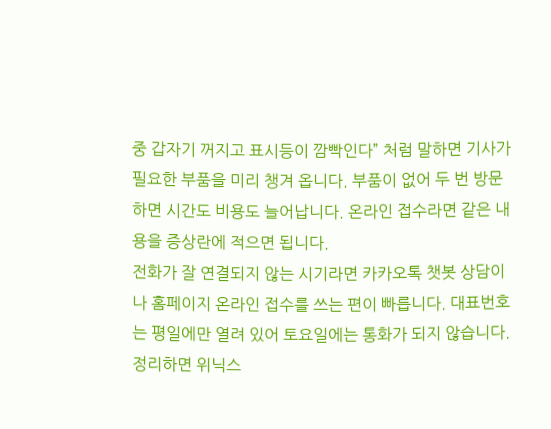중 갑자기 꺼지고 표시등이 깜빡인다” 처럼 말하면 기사가 필요한 부품을 미리 챙겨 옵니다. 부품이 없어 두 번 방문하면 시간도 비용도 늘어납니다. 온라인 접수라면 같은 내용을 증상란에 적으면 됩니다.
전화가 잘 연결되지 않는 시기라면 카카오톡 챗봇 상담이나 홈페이지 온라인 접수를 쓰는 편이 빠릅니다. 대표번호는 평일에만 열려 있어 토요일에는 통화가 되지 않습니다.
정리하면 위닉스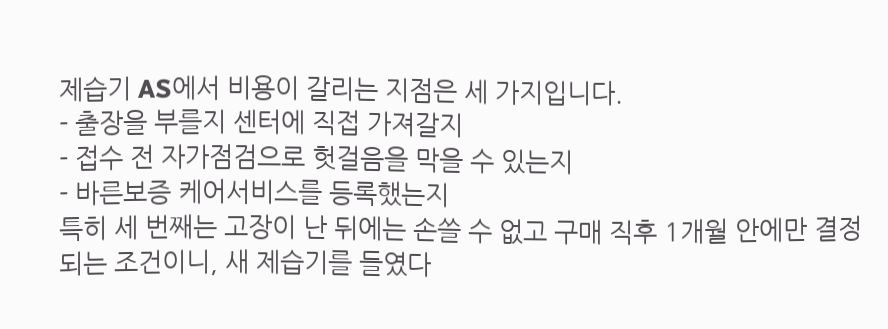제습기 AS에서 비용이 갈리는 지점은 세 가지입니다.
- 출장을 부를지 센터에 직접 가져갈지
- 접수 전 자가점검으로 헛걸음을 막을 수 있는지
- 바른보증 케어서비스를 등록했는지
특히 세 번째는 고장이 난 뒤에는 손쓸 수 없고 구매 직후 1개월 안에만 결정되는 조건이니, 새 제습기를 들였다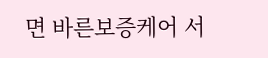면 바른보증케어 서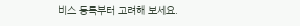비스 등록부터 고려해 보세요.